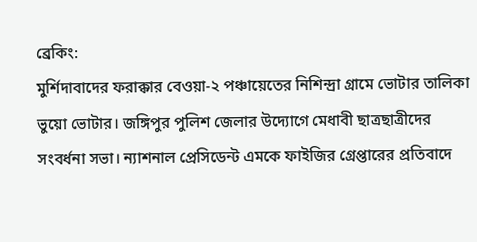ব্রেকিং:
মুর্শিদাবাদের ফরাক্কার বেওয়া-২ পঞ্চায়েতের নিশিন্দ্রা গ্রামে ভোটার তালিকা ভুয়ো ভোটার। জঙ্গিপুর পুলিশ জেলার উদ্যোগে মেধাবী ছাত্রছাত্রীদের সংবর্ধনা সভা। ন্যাশনাল প্রেসিডেন্ট এমকে ফাইজির গ্রেপ্তারের প্রতিবাদে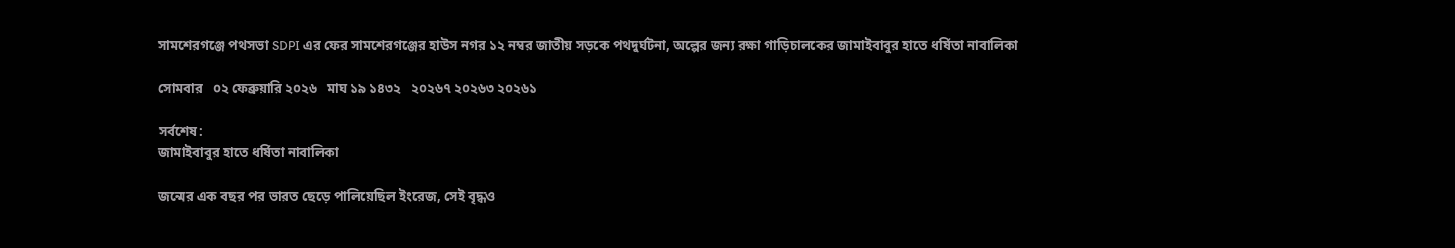সামশেরগঞ্জে পথসভা SDPI এর ফের সামশেরগঞ্জের হাউস নগর ১২ নম্বর জাতীয় সড়কে পথদুর্ঘটনা, অল্পের জন্য রক্ষা গাড়িচালকের জামাইবাবুর হাতে ধর্ষিতা নাবালিকা

সোমবার   ০২ ফেব্রুয়ারি ২০২৬   মাঘ ১৯ ১৪৩২   ২০২৬৭ ২০২৬৩ ২০২৬১

সর্বশেষ:
জামাইবাবুর হাতে ধর্ষিতা নাবালিকা

জন্মের এক বছর পর ভারত ছেড়ে পালিয়েছিল ইংরেজ, সেই বৃদ্ধও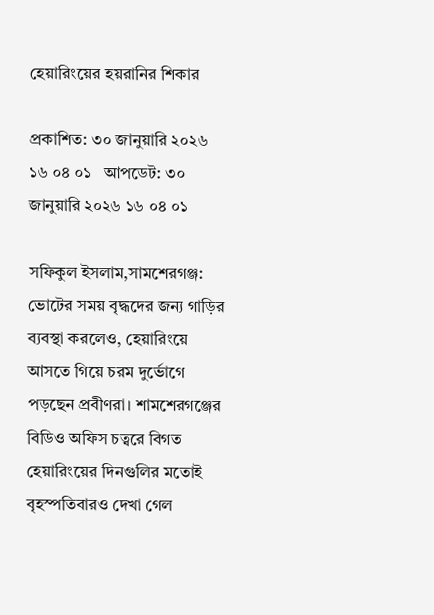হেয়ারিংয়ের হয়রানির শিকার

প্রকাশিত: ৩০ জানুয়ারি ২০২৬ ১৬ ০৪ ০১   আপডেট: ৩০ জানুয়ারি ২০২৬ ১৬ ০৪ ০১

সফিকুল ইসলাম,সামশেরগঞ্জ: ভোটের সময় বৃদ্ধদের জন্য গাড়ির ব্যবস্থা করলেও, হেয়ারিংয়ে আসতে গিয়ে চরম দুর্ভোগে পড়ছেন প্রবীণরা। শামশেরগঞ্জের বিডিও অফিস চত্বরে বিগত হেয়ারিংয়ের দিনগুলির মতোই বৃহস্পতিবারও দেখা গেল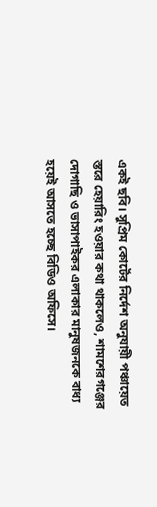একই ছবি। সুপ্রিম কোর্টের নির্দেশ অনুযায়ী পঞ্চায়েত স্তরে হেয়ারিং হওয়ার কথা থাকলেও, শামশেরগঞ্জের দোগাছি ও ভাসাপাইকর এলাকার মানুষজনকে বাধ্য হয়েই আসতে হচ্ছে বিডিও অফিসে।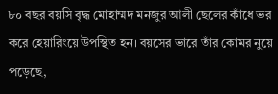৮০ বছর বয়সি বৃদ্ধ মোহাম্মদ মনজুর আলী ছেলের কাঁধে ভর করে হেয়ারিংয়ে উপস্থিত হন। বয়সের ভারে তাঁর কোমর নুয়ে পড়েছে,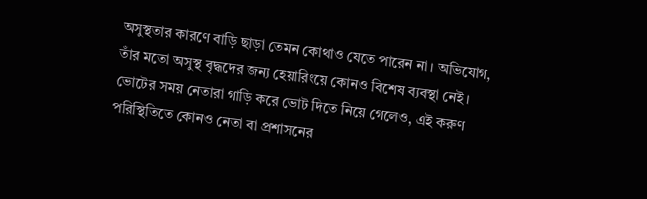অসুস্থতার কারণে বাড়ি ছাড়া তেমন কোথাও যেতে পারেন না। অভিযোগ, তাঁর মতো অসুস্থ বৃদ্ধদের জন্য হেয়ারিংয়ে কোনও বিশেষ ব্যবস্থা নেই। ভোটের সময় নেতারা গাড়ি করে ভোট দিতে নিয়ে গেলেও, এই করুণ পরিস্থিতিতে কোনও নেতা বা প্রশাসনের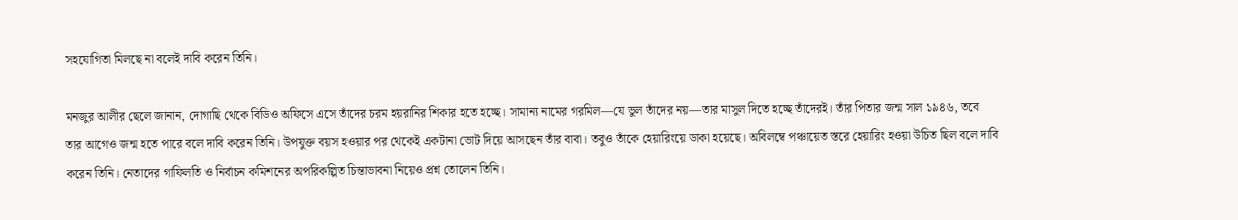সহযোগিতা মিলছে না বলেই দাবি করেন তিনি।

মনজুর আলীর ছেলে জানান, দোগাছি থেকে বিডিও অফিসে এসে তাঁদের চরম হয়রানির শিকার হতে হচ্ছে। সামান্য নামের গরমিল—যে ভুল তাঁদের নয়—তার মাসুল দিতে হচ্ছে তাঁদেরই। তাঁর পিতার জন্ম সাল ১৯৪৬, তবে তার আগেও জন্ম হতে পারে বলে দাবি করেন তিনি। উপযুক্ত বয়স হওয়ার পর থেকেই একটানা ভোট দিয়ে আসছেন তাঁর বাবা। তবুও তাঁকে হেয়ারিংয়ে ডাকা হয়েছে। অবিলম্বে পঞ্চায়েত স্তরে হেয়ারিং হওয়া উচিত ছিল বলে দাবি করেন তিনি। নেতাদের গাফিলতি ও নির্বাচন কমিশনের অপরিকল্পিত চিন্তাভাবনা নিয়েও প্রশ্ন তোলেন তিনি।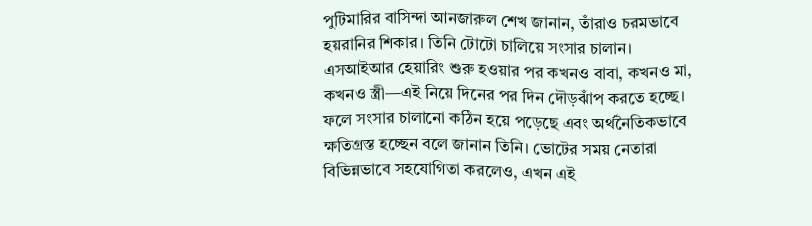পুটিমারির বাসিন্দা আনজারুল শেখ জানান, তাঁরাও চরমভাবে হয়রানির শিকার। তিনি টোটো চালিয়ে সংসার চালান। এসআইআর হেয়ারিং শুরু হওয়ার পর কখনও বাবা, কখনও মা, কখনও স্ত্রী—এই নিয়ে দিনের পর দিন দৌড়ঝাঁপ করতে হচ্ছে। ফলে সংসার চালানো কঠিন হয়ে পড়েছে এবং অর্থনৈতিকভাবে ক্ষতিগ্রস্ত হচ্ছেন বলে জানান তিনি। ভোটের সময় নেতারা বিভিন্নভাবে সহযোগিতা করলেও, এখন এই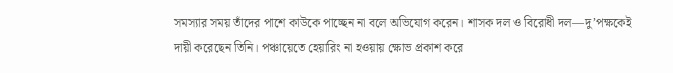সমস্যার সময় তাঁদের পাশে কাউকে পাচ্ছেন না বলে অভিযোগ করেন। শাসক দল ও বিরোধী দল—দু’পক্ষকেই দায়ী করেছেন তিনি। পঞ্চায়েতে হেয়ারিং না হওয়ায় ক্ষোভ প্রকাশ করে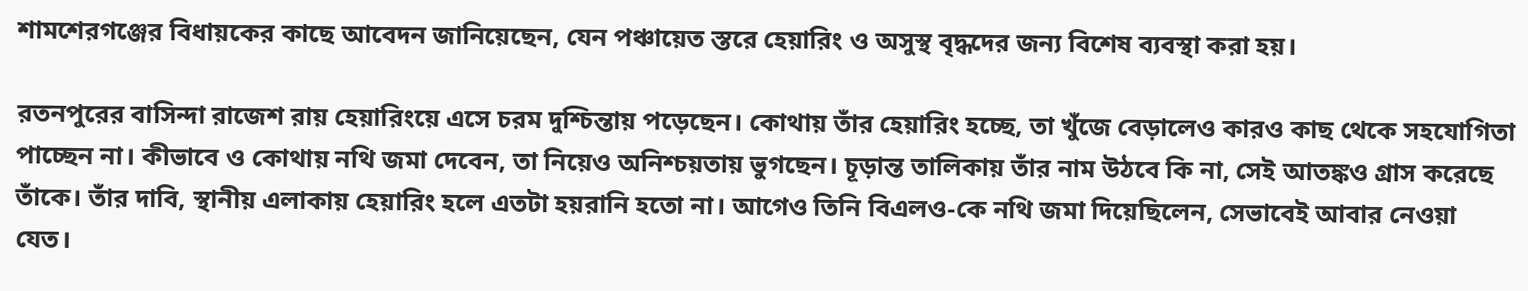শামশেরগঞ্জের বিধায়কের কাছে আবেদন জানিয়েছেন, যেন পঞ্চায়েত স্তরে হেয়ারিং ও অসুস্থ বৃদ্ধদের জন্য বিশেষ ব্যবস্থা করা হয়।

রতনপুরের বাসিন্দা রাজেশ রায় হেয়ারিংয়ে এসে চরম দুশ্চিন্তায় পড়েছেন। কোথায় তাঁর হেয়ারিং হচ্ছে, তা খুঁজে বেড়ালেও কারও কাছ থেকে সহযোগিতা পাচ্ছেন না। কীভাবে ও কোথায় নথি জমা দেবেন, তা নিয়েও অনিশ্চয়তায় ভুগছেন। চূড়ান্ত তালিকায় তাঁর নাম উঠবে কি না, সেই আতঙ্কও গ্রাস করেছে তাঁকে। তাঁর দাবি, স্থানীয় এলাকায় হেয়ারিং হলে এতটা হয়রানি হতো না। আগেও তিনি বিএলও-কে নথি জমা দিয়েছিলেন, সেভাবেই আবার নেওয়া যেত।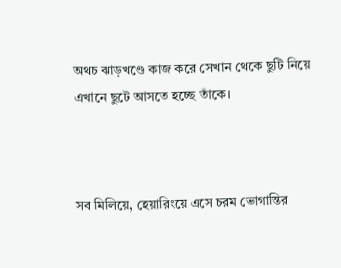অথচ ঝাড়খণ্ডে কাজ করে সেখান থেকে ছুটি নিয়ে এখানে ছুটে আসতে হচ্ছে তাঁকে।



সব মিলিয়ে, হেয়ারিংয়ে এসে চরম ভোগান্তির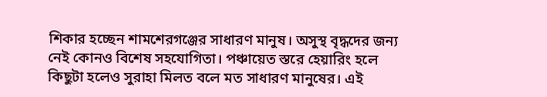শিকার হচ্ছেন শামশেরগঞ্জের সাধারণ মানুষ। অসুস্থ বৃদ্ধদের জন্য নেই কোনও বিশেষ সহযোগিতা। পঞ্চায়েত স্তরে হেয়ারিং হলে কিছুটা হলেও সুরাহা মিলত বলে মত সাধারণ মানুষের। এই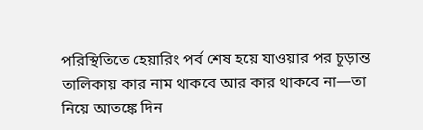পরিস্থিতিতে হেয়ারিং পর্ব শেষ হয়ে যাওয়ার পর চূড়ান্ত তালিকায় কার নাম থাকবে আর কার থাকবে না—তা নিয়ে আতঙ্কে দিন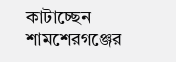কাটাচ্ছেন শামশেরগঞ্জের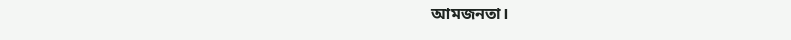আমজনতা।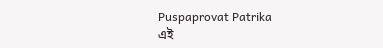Puspaprovat Patrika
এই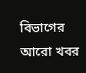বিভাগের আরো খবর